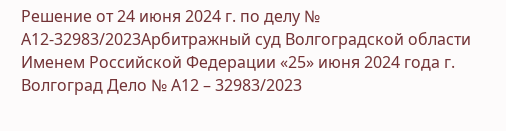Решение от 24 июня 2024 г. по делу № А12-32983/2023Арбитражный суд Волгоградской области Именем Российской Федерации «25» июня 2024 года г. Волгоград Дело № А12 – 32983/2023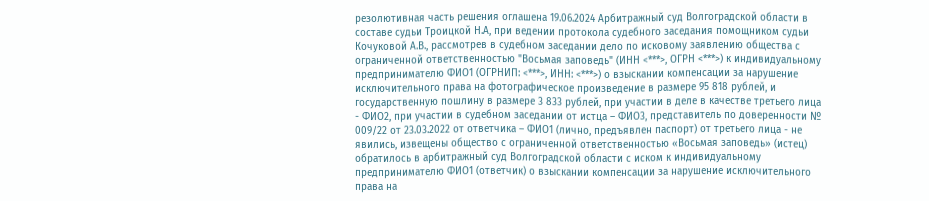резолютивная часть решения оглашена 19.06.2024 Арбитражный суд Волгоградской области в составе судьи Троицкой Н.А, при ведении протокола судебного заседания помощником судьи Кочуковой А.В., рассмотрев в судебном заседании дело по исковому заявлению общества с ограниченной ответственностью "Восьмая заповедь" (ИНН <***>, ОГРН <***>) к индивидуальному предпринимателю ФИО1 (ОГРНИП: <***>, ИНН: <***>) о взыскании компенсации за нарушение исключительного права на фотографическое произведение в размере 95 818 рублей, и государственную пошлину в размере 3 833 рублей, при участии в деле в качестве третьего лица - ФИО2, при участии в судебном заседании от истца – ФИО3, представитель по доверенности № 009/22 от 23.03.2022 от ответчика – ФИО1 (лично, предъявлен паспорт) от третьего лица - не явились, извещены общество с ограниченной ответственностью «Восьмая заповедь» (истец) обратилось в арбитражный суд Волгоградской области с иском к индивидуальному предпринимателю ФИО1 (ответчик) о взыскании компенсации за нарушение исключительного права на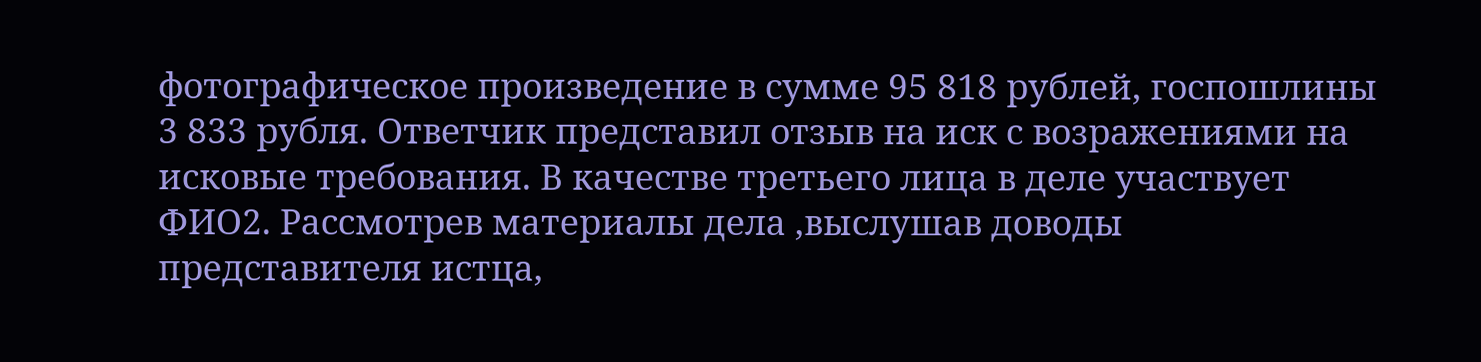фотографическое произведение в сумме 95 818 рублей, госпошлины 3 833 рубля. Ответчик представил отзыв на иск с возражениями на исковые требования. В качестве третьего лица в деле участвует ФИО2. Рассмотрев материалы дела ,выслушав доводы представителя истца,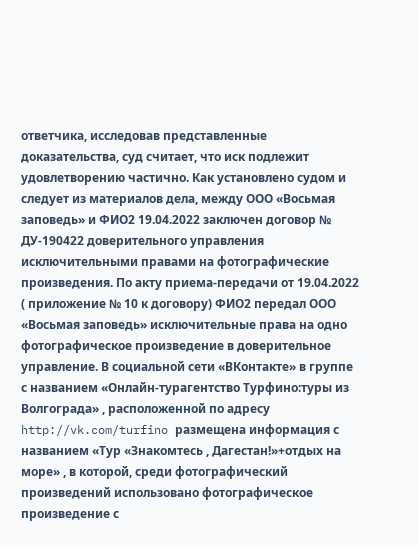ответчика, исследовав представленные доказательства, суд считает, что иск подлежит удовлетворению частично. Как установлено судом и следует из материалов дела, между ООО «Восьмая заповедь» и ФИО2 19.04.2022 заключен договор № ДУ-190422 доверительного управления исключительными правами на фотографические произведения. По акту приема-передачи от 19.04.2022 ( приложение № 10 к договору) ФИО2 передал ООО «Восьмая заповедь» исключительные права на одно фотографическое произведение в доверительное управление. В социальной сети «ВКонтакте» в группе с названием «Онлайн-турагентство Турфино:туры из Волгограда» , расположенной по адресу http://vk.com/turfino размещена информация с названием «Тур «Знакомтесь , Дагестан!»+отдых на море» , в которой, среди фотографический произведений использовано фотографическое произведение с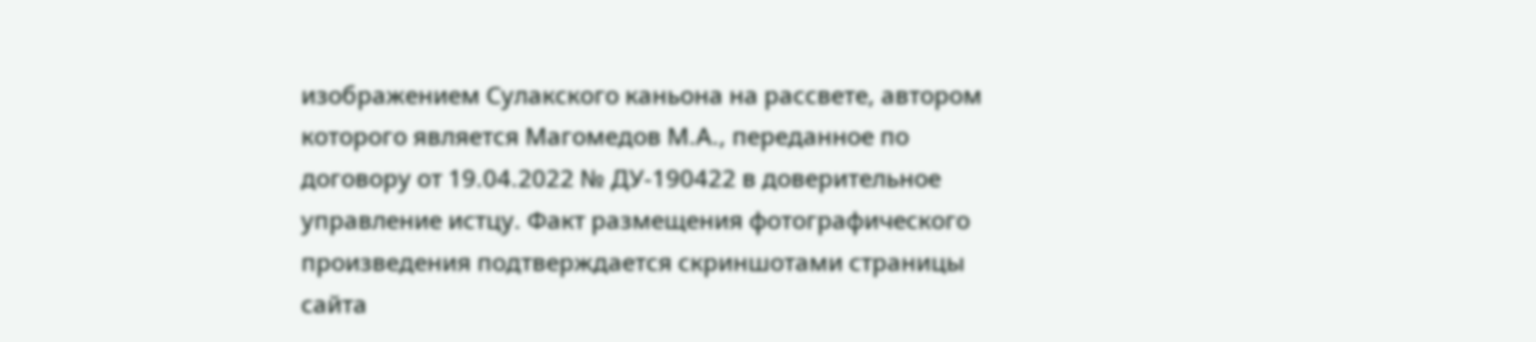изображением Сулакского каньона на рассвете, автором которого является Магомедов М.А., переданное по договору от 19.04.2022 № ДУ-190422 в доверительное управление истцу. Факт размещения фотографического произведения подтверждается скриншотами страницы сайта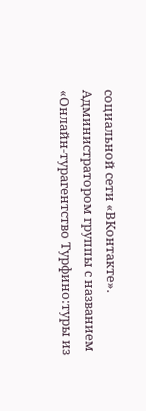социальной сети «ВКонтакте». Администратором группы с названием «Онлайн-турагентство Турфино:туры из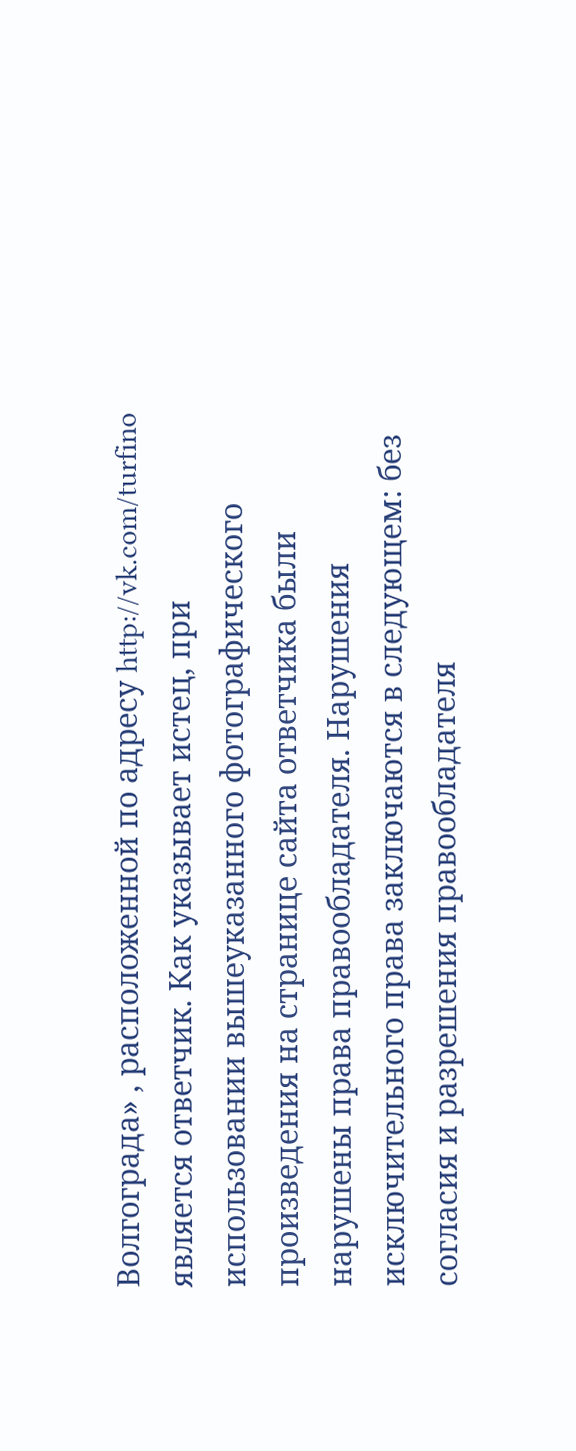Волгограда» , расположенной по адресу http://vk.com/turfino является ответчик. Как указывает истец, при использовании вышеуказанного фотографического произведения на странице сайта ответчика были нарушены права правообладателя. Нарушения исключительного права заключаются в следующем: без согласия и разрешения правообладателя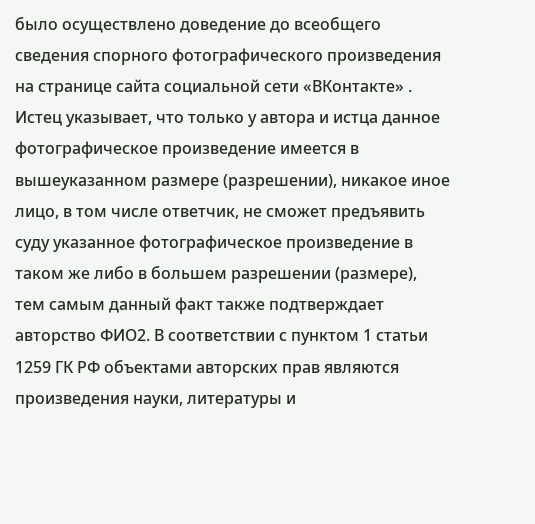было осуществлено доведение до всеобщего сведения спорного фотографического произведения на странице сайта социальной сети «ВКонтакте» . Истец указывает, что только у автора и истца данное фотографическое произведение имеется в вышеуказанном размере (разрешении), никакое иное лицо, в том числе ответчик, не сможет предъявить суду указанное фотографическое произведение в таком же либо в большем разрешении (размере), тем самым данный факт также подтверждает авторство ФИО2. В соответствии с пунктом 1 статьи 1259 ГК РФ объектами авторских прав являются произведения науки, литературы и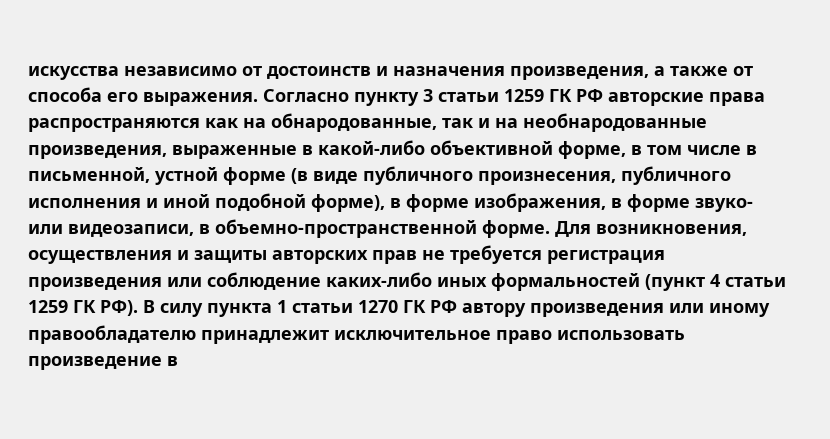искусства независимо от достоинств и назначения произведения, а также от способа его выражения. Согласно пункту 3 статьи 1259 ГК РФ авторские права распространяются как на обнародованные, так и на необнародованные произведения, выраженные в какой-либо объективной форме, в том числе в письменной, устной форме (в виде публичного произнесения, публичного исполнения и иной подобной форме), в форме изображения, в форме звуко- или видеозаписи, в объемно-пространственной форме. Для возникновения, осуществления и защиты авторских прав не требуется регистрация произведения или соблюдение каких-либо иных формальностей (пункт 4 статьи 1259 ГК РФ). В силу пункта 1 статьи 1270 ГК РФ автору произведения или иному правообладателю принадлежит исключительное право использовать произведение в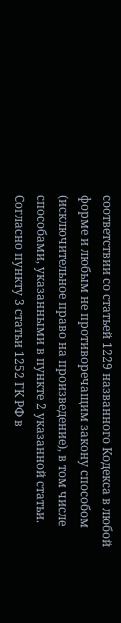соответствии со статьей 1229 названного Кодекса в любой форме и любым не противоречащим закону способом (исключительное право на произведение), в том числе способами, указанными в пункте 2 указанной статьи. Согласно пункту 3 статьи 1252 ГК РФ в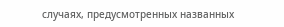случаях, предусмотренных названных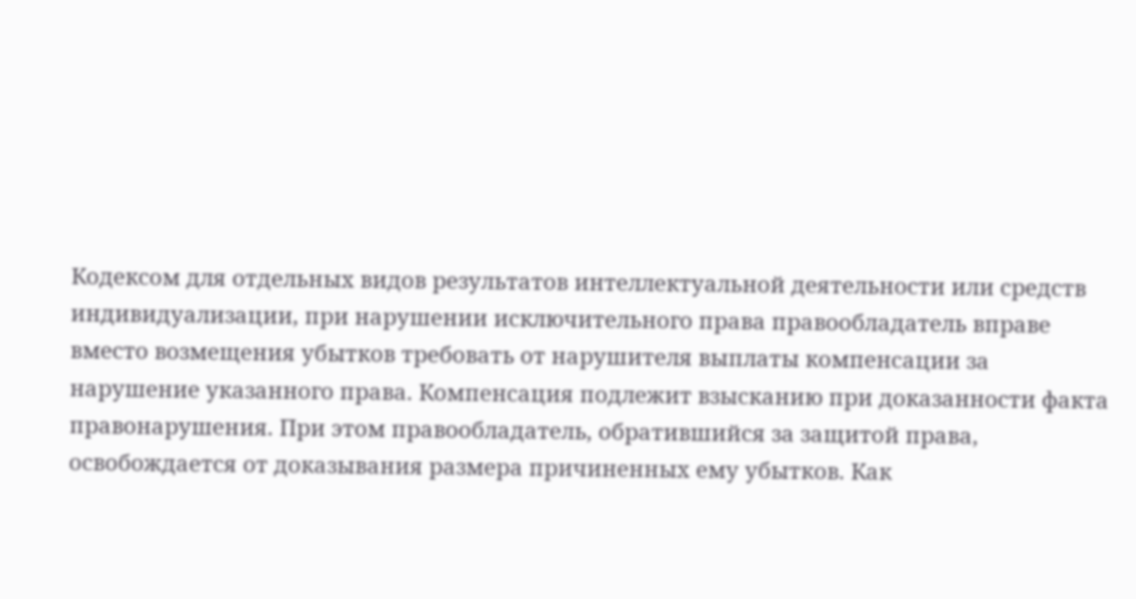Кодексом для отдельных видов результатов интеллектуальной деятельности или средств индивидуализации, при нарушении исключительного права правообладатель вправе вместо возмещения убытков требовать от нарушителя выплаты компенсации за нарушение указанного права. Компенсация подлежит взысканию при доказанности факта правонарушения. При этом правообладатель, обратившийся за защитой права, освобождается от доказывания размера причиненных ему убытков. Как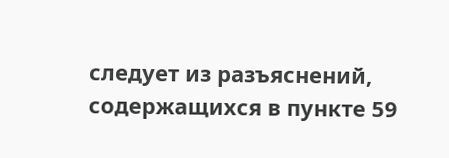следует из разъяснений, содержащихся в пункте 59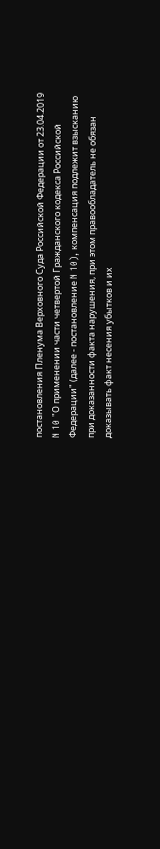постановления Пленума Верховного Суда Российской Федерации от 23.04.2019 N 10 "О применении части четвертой Гражданского кодекса Российской Федерации" (далее - постановление N 10), компенсация подлежит взысканию при доказанности факта нарушения, при этом правообладатель не обязан доказывать факт несения убытков и их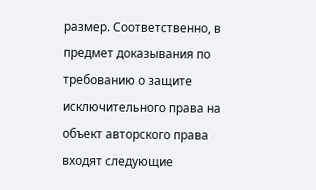размер. Соответственно, в предмет доказывания по требованию о защите исключительного права на объект авторского права входят следующие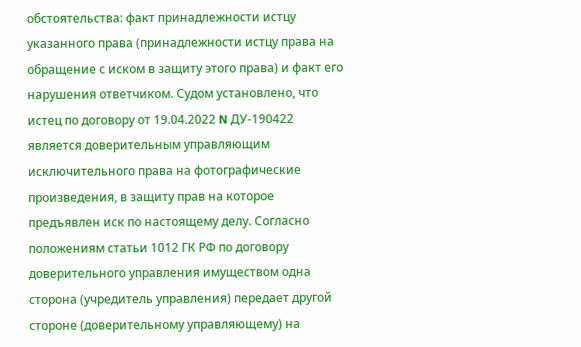обстоятельства: факт принадлежности истцу указанного права (принадлежности истцу права на обращение с иском в защиту этого права) и факт его нарушения ответчиком. Судом установлено, что истец по договору от 19.04.2022 N ДУ-190422 является доверительным управляющим исключительного права на фотографические произведения, в защиту прав на которое предъявлен иск по настоящему делу. Согласно положениям статьи 1012 ГК РФ по договору доверительного управления имуществом одна сторона (учредитель управления) передает другой стороне (доверительному управляющему) на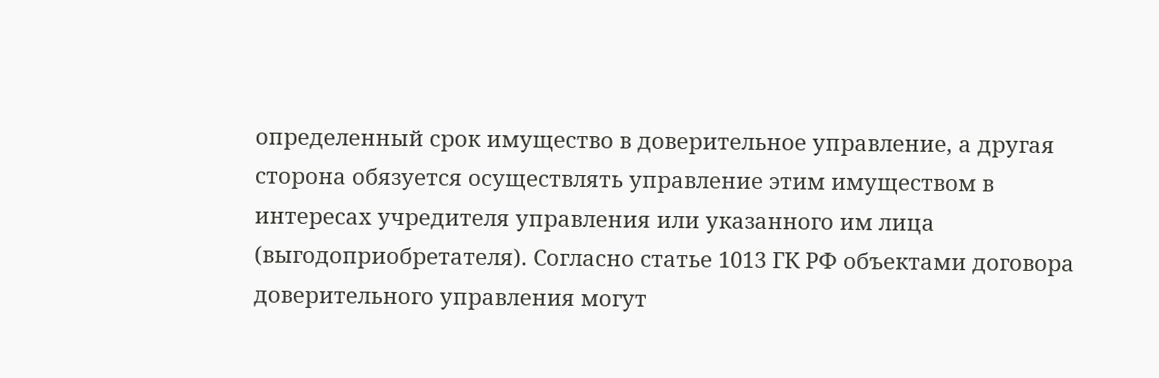определенный срок имущество в доверительное управление, а другая сторона обязуется осуществлять управление этим имуществом в интересах учредителя управления или указанного им лица (выгодоприобретателя). Согласно статье 1013 ГК РФ объектами договора доверительного управления могут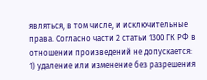являться, в том числе, и исключительные права. Согласно части 2 статьи 1300 ГК РФ в отношении произведений не допускается: 1) удаление или изменение без разрешения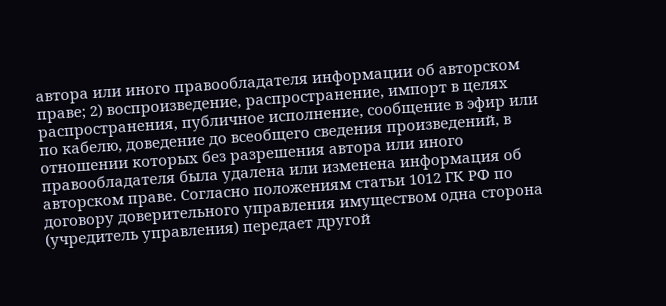автора или иного правообладателя информации об авторском праве; 2) воспроизведение, распространение, импорт в целях распространения, публичное исполнение, сообщение в эфир или по кабелю, доведение до всеобщего сведения произведений, в отношении которых без разрешения автора или иного правообладателя была удалена или изменена информация об авторском праве. Согласно положениям статьи 1012 ГК РФ по договору доверительного управления имуществом одна сторона (учредитель управления) передает другой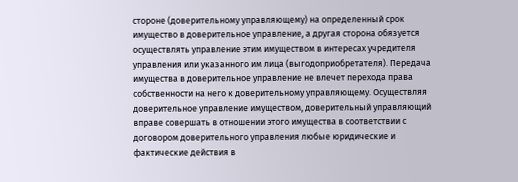стороне (доверительному управляющему) на определенный срок имущество в доверительное управление, а другая сторона обязуется осуществлять управление этим имуществом в интересах учредителя управления или указанного им лица (выгодоприобретателя). Передача имущества в доверительное управление не влечет перехода права собственности на него к доверительному управляющему. Осуществляя доверительное управление имуществом, доверительный управляющий вправе совершать в отношении этого имущества в соответствии с договором доверительного управления любые юридические и фактические действия в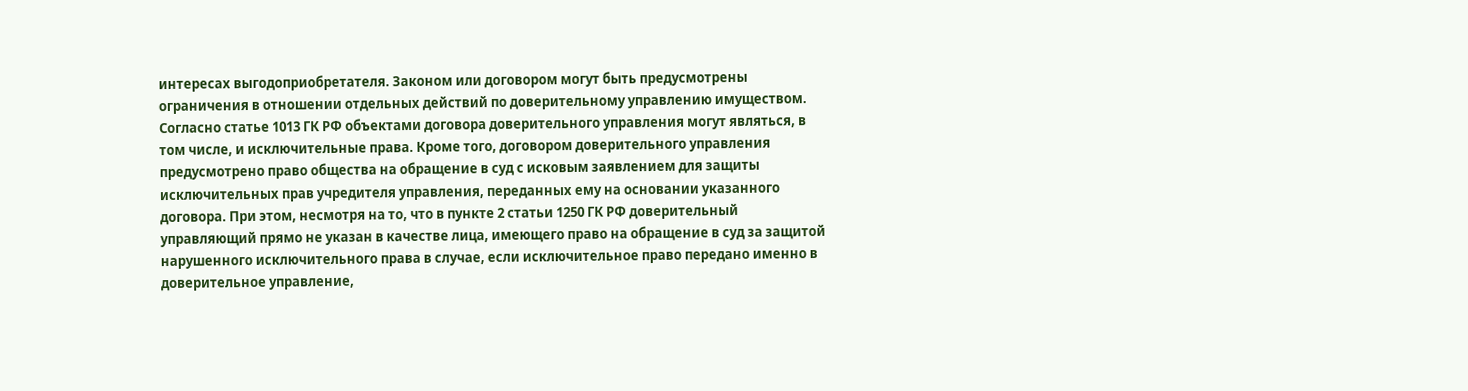интересах выгодоприобретателя. Законом или договором могут быть предусмотрены ограничения в отношении отдельных действий по доверительному управлению имуществом. Согласно статье 1013 ГК РФ объектами договора доверительного управления могут являться, в том числе, и исключительные права. Кроме того, договором доверительного управления предусмотрено право общества на обращение в суд с исковым заявлением для защиты исключительных прав учредителя управления, переданных ему на основании указанного договора. При этом, несмотря на то, что в пункте 2 статьи 1250 ГК РФ доверительный управляющий прямо не указан в качестве лица, имеющего право на обращение в суд за защитой нарушенного исключительного права в случае, если исключительное право передано именно в доверительное управление,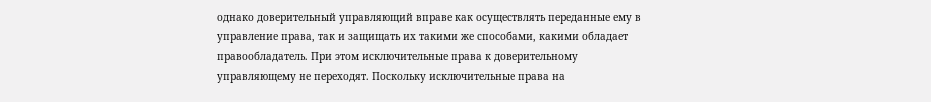однако доверительный управляющий вправе как осуществлять переданные ему в управление права, так и защищать их такими же способами, какими обладает правообладатель. При этом исключительные права к доверительному управляющему не переходят. Поскольку исключительные права на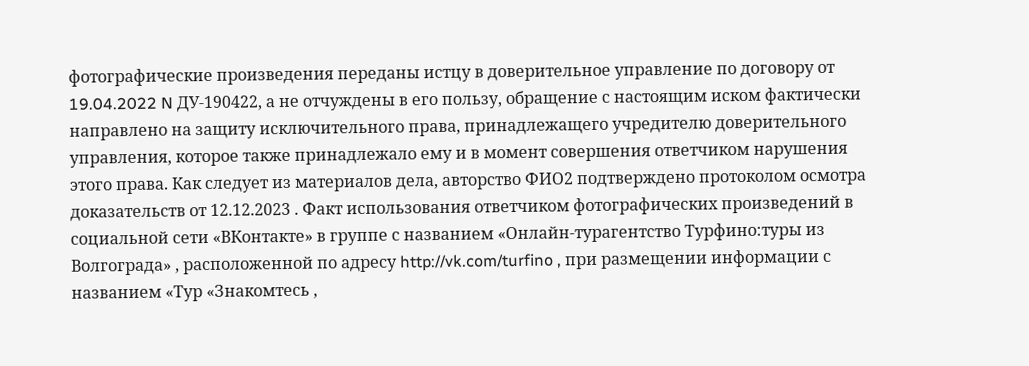фотографические произведения переданы истцу в доверительное управление по договору от 19.04.2022 N ДУ-190422, а не отчуждены в его пользу, обращение с настоящим иском фактически направлено на защиту исключительного права, принадлежащего учредителю доверительного управления, которое также принадлежало ему и в момент совершения ответчиком нарушения этого права. Как следует из материалов дела, авторство ФИО2 подтверждено протоколом осмотра доказательств от 12.12.2023 . Факт использования ответчиком фотографических произведений в социальной сети «ВКонтакте» в группе с названием «Онлайн-турагентство Турфино:туры из Волгограда» , расположенной по адресу http://vk.com/turfino , при размещении информации с названием «Тур «Знакомтесь ,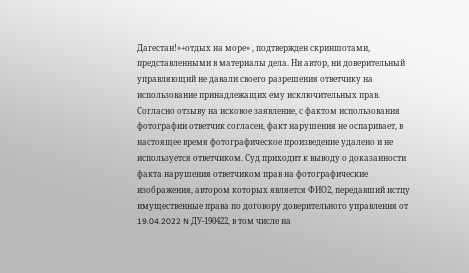Дагестан!»+отдых на море» , подтвержден скриншотами, представленными в материалы дела. Ни автор, ни доверительный управляющий не давали своего разрешения ответчику на использование принадлежащих ему исключительных прав. Согласно отзыву на исковое заявление, с фактом использования фотографии ответчик согласен, факт нарушения не оспаривает, в настоящее время фотографическое произведение удалено и не используется ответчиком. Суд приходит к выводу о доказанности факта нарушения ответчиком прав на фотографические изображения, автором которых является ФИО2, передавший истцу имущественные права по договору доверительного управления от 19.04.2022 N ДУ-190422, в том числе на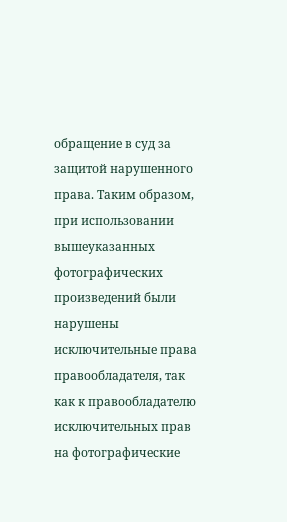обращение в суд за защитой нарушенного права. Таким образом, при использовании вышеуказанных фотографических произведений были нарушены исключительные права правообладателя, так как к правообладателю исключительных прав на фотографические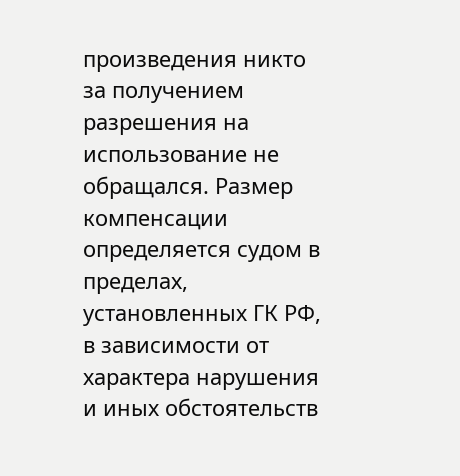произведения никто за получением разрешения на использование не обращался. Размер компенсации определяется судом в пределах, установленных ГК РФ, в зависимости от характера нарушения и иных обстоятельств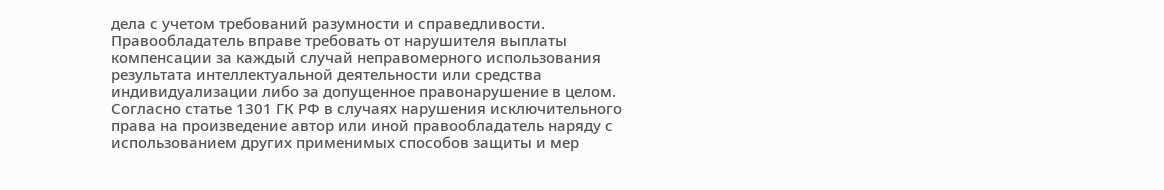дела с учетом требований разумности и справедливости. Правообладатель вправе требовать от нарушителя выплаты компенсации за каждый случай неправомерного использования результата интеллектуальной деятельности или средства индивидуализации либо за допущенное правонарушение в целом. Согласно статье 1301 ГК РФ в случаях нарушения исключительного права на произведение автор или иной правообладатель наряду с использованием других применимых способов защиты и мер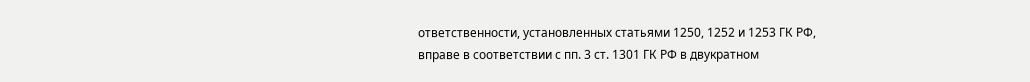ответственности, установленных статьями 1250, 1252 и 1253 ГК РФ, вправе в соответствии с пп. 3 ст. 1301 ГК РФ в двукратном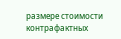размере стоимости контрафактных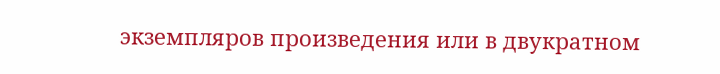экземпляров произведения или в двукратном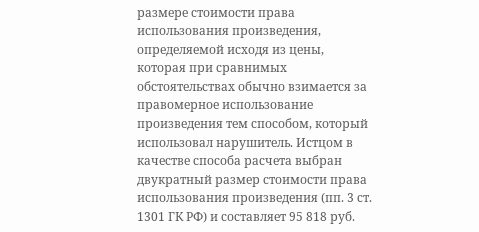размере стоимости права использования произведения, определяемой исходя из цены, которая при сравнимых обстоятельствах обычно взимается за правомерное использование произведения тем способом, который использовал нарушитель. Истцом в качестве способа расчета выбран двукратный размер стоимости права использования произведения (пп. 3 ст. 1301 ГК РФ) и составляет 95 818 руб.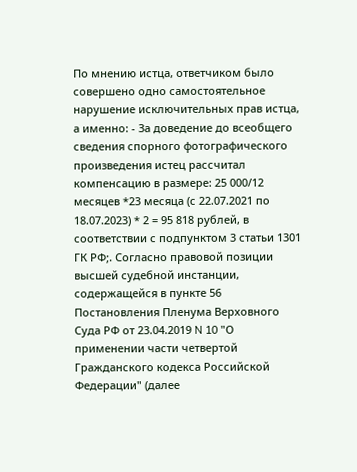По мнению истца, ответчиком было совершено одно самостоятельное нарушение исключительных прав истца, а именно: - За доведение до всеобщего сведения спорного фотографического произведения истец рассчитал компенсацию в размере: 25 000/12 месяцев *23 месяца (с 22.07.2021 по 18.07.2023) * 2 = 95 818 рублей, в соответствии с подпунктом 3 статьи 1301 ГК РФ;. Согласно правовой позиции высшей судебной инстанции, содержащейся в пункте 56 Постановления Пленума Верховного Суда РФ от 23.04.2019 N 10 "О применении части четвертой Гражданского кодекса Российской Федерации" (далее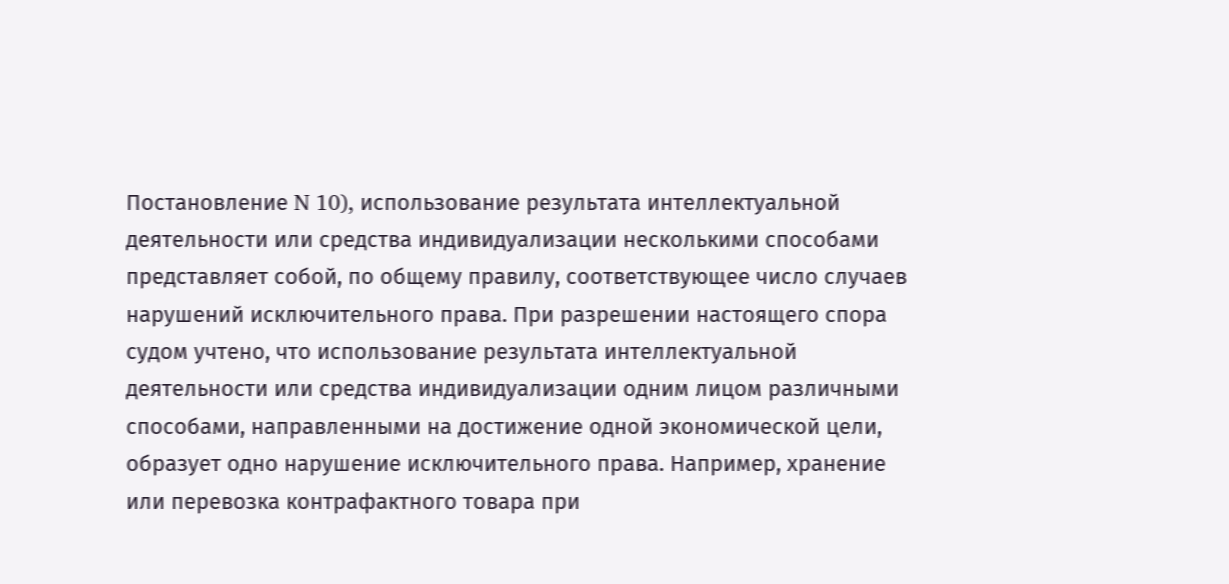Постановление N 10), использование результата интеллектуальной деятельности или средства индивидуализации несколькими способами представляет собой, по общему правилу, соответствующее число случаев нарушений исключительного права. При разрешении настоящего спора судом учтено, что использование результата интеллектуальной деятельности или средства индивидуализации одним лицом различными способами, направленными на достижение одной экономической цели, образует одно нарушение исключительного права. Например, хранение или перевозка контрафактного товара при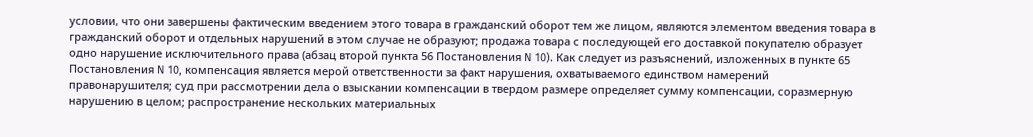условии, что они завершены фактическим введением этого товара в гражданский оборот тем же лицом, являются элементом введения товара в гражданский оборот и отдельных нарушений в этом случае не образуют; продажа товара с последующей его доставкой покупателю образует одно нарушение исключительного права (абзац второй пункта 56 Постановления N 10). Как следует из разъяснений, изложенных в пункте 65 Постановления N 10, компенсация является мерой ответственности за факт нарушения, охватываемого единством намерений правонарушителя; суд при рассмотрении дела о взыскании компенсации в твердом размере определяет сумму компенсации, соразмерную нарушению в целом; распространение нескольких материальных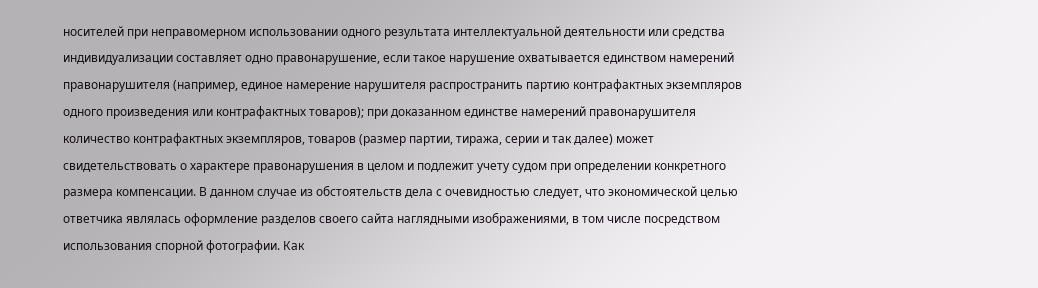носителей при неправомерном использовании одного результата интеллектуальной деятельности или средства индивидуализации составляет одно правонарушение, если такое нарушение охватывается единством намерений правонарушителя (например, единое намерение нарушителя распространить партию контрафактных экземпляров одного произведения или контрафактных товаров); при доказанном единстве намерений правонарушителя количество контрафактных экземпляров, товаров (размер партии, тиража, серии и так далее) может свидетельствовать о характере правонарушения в целом и подлежит учету судом при определении конкретного размера компенсации. В данном случае из обстоятельств дела с очевидностью следует, что экономической целью ответчика являлась оформление разделов своего сайта наглядными изображениями, в том числе посредством использования спорной фотографии. Как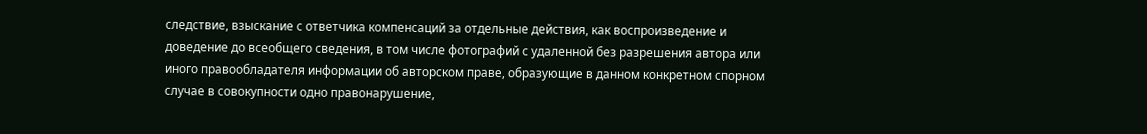следствие, взыскание с ответчика компенсаций за отдельные действия, как воспроизведение и доведение до всеобщего сведения, в том числе фотографий с удаленной без разрешения автора или иного правообладателя информации об авторском праве, образующие в данном конкретном спорном случае в совокупности одно правонарушение,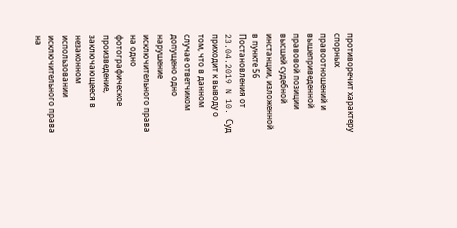противоречит характеру спорных правоотношений и вышеприведенной правовой позиции высшей судебной инстанции, изложенной в пункте 56 Постановления от 23.04.2019 N 10. Суд приходит к выводу о том, что в данном случае ответчиком допущено одно нарушение исключительного права на одно фотографическое произведение, заключающееся в незаконном использовании исключительного права на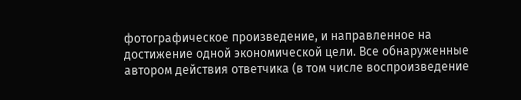фотографическое произведение, и направленное на достижение одной экономической цели. Все обнаруженные автором действия ответчика (в том числе воспроизведение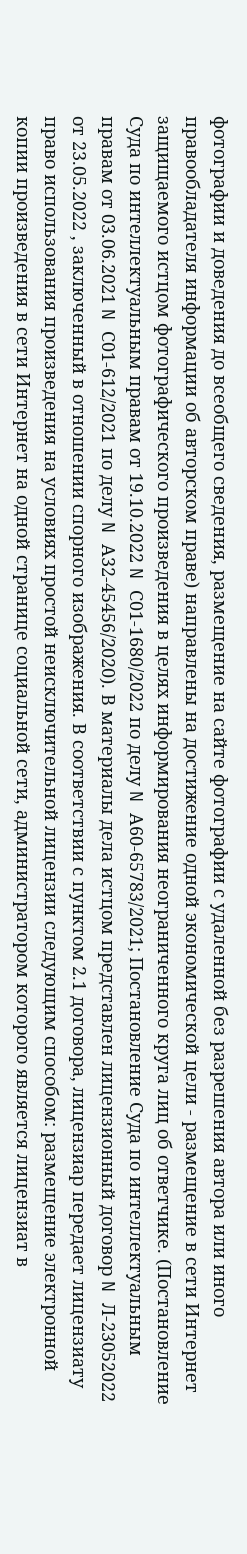фотографии и доведения до всеобщего сведения, размещение на сайте фотографии с удаленной без разрешения автора или иного правообладателя информации об авторском праве) направлены на достижение одной экономической цели - размещение в сети Интернет защищаемого истцом фотографического произведения в целях информирования неограниченного круга лиц об ответчике. (Постановление Суда по интеллектуальным правам от 19.10.2022 N С01-1680/2022 по делу N А60-65783/2021; Постановление Суда по интеллектуальным правам от 03.06.2021 N С01-612/2021 по делу N А32-45456/2020). В материалы дела истцом представлен лицензионный договор N Л-23052022 от 23.05.2022 , заключенный в отношении спорного изображения. В соответствии с пунктом 2.1 договора, лицензиар передает лицензиату право использования произведения на условиях простой неисключительной лицензии следующим способом: размещение электронной копии произведения в сети Интернет на одной странице социальной сети, администратором которого является лицензиат в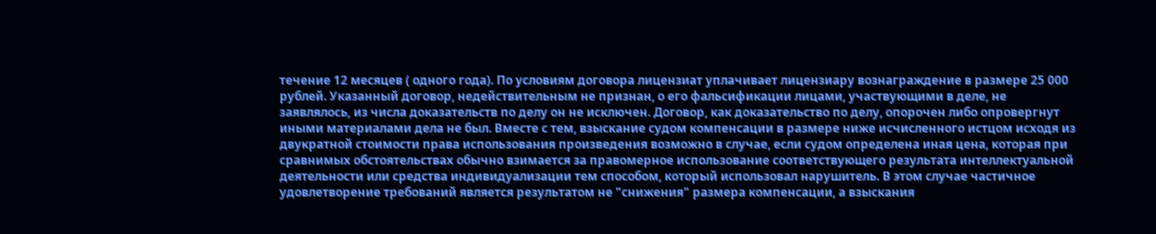течение 12 месяцев ( одного года). По условиям договора лицензиат уплачивает лицензиару вознаграждение в размере 25 000 рублей. Указанный договор, недействительным не признан, о его фальсификации лицами, участвующими в деле, не заявлялось, из числа доказательств по делу он не исключен. Договор, как доказательство по делу, опорочен либо опровергнут иными материалами дела не был. Вместе с тем, взыскание судом компенсации в размере ниже исчисленного истцом исходя из двукратной стоимости права использования произведения возможно в случае, если судом определена иная цена, которая при сравнимых обстоятельствах обычно взимается за правомерное использование соответствующего результата интеллектуальной деятельности или средства индивидуализации тем способом, который использовал нарушитель. В этом случае частичное удовлетворение требований является результатом не "снижения" размера компенсации, а взыскания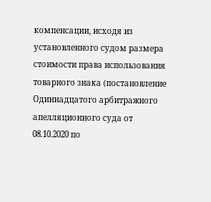компенсации, исходя из установленного судом размера стоимости права использования товарного знака (постановление Одиннадцатого арбитражного апелляционного суда от 08.10.2020 по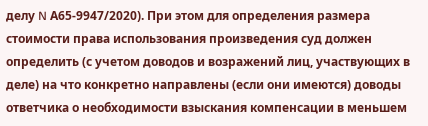делу N А65-9947/2020). При этом для определения размера стоимости права использования произведения суд должен определить (с учетом доводов и возражений лиц, участвующих в деле) на что конкретно направлены (если они имеются) доводы ответчика о необходимости взыскания компенсации в меньшем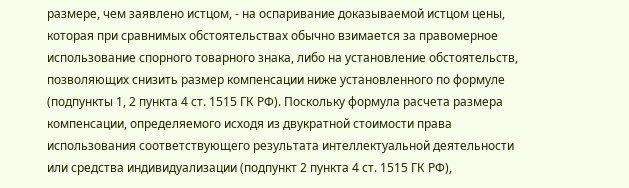размере, чем заявлено истцом, - на оспаривание доказываемой истцом цены, которая при сравнимых обстоятельствах обычно взимается за правомерное использование спорного товарного знака, либо на установление обстоятельств, позволяющих снизить размер компенсации ниже установленного по формуле (подпункты 1, 2 пункта 4 ст. 1515 ГК РФ). Поскольку формула расчета размера компенсации, определяемого исходя из двукратной стоимости права использования соответствующего результата интеллектуальной деятельности или средства индивидуализации (подпункт 2 пункта 4 ст. 1515 ГК РФ),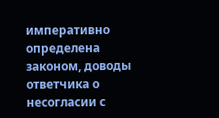императивно определена законом, доводы ответчика о несогласии с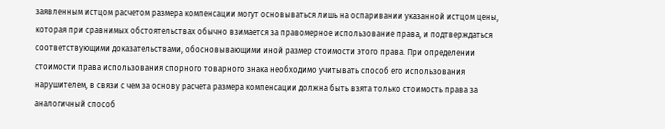заявленным истцом расчетом размера компенсации могут основываться лишь на оспаривании указанной истцом цены, которая при сравнимых обстоятельствах обычно взимается за правомерное использование права, и подтверждаться соответствующими доказательствами, обосновывающими иной размер стоимости этого права. При определении стоимости права использования спорного товарного знака необходимо учитывать способ его использования нарушителем, в связи с чем за основу расчета размера компенсации должна быть взята только стоимость права за аналогичный способ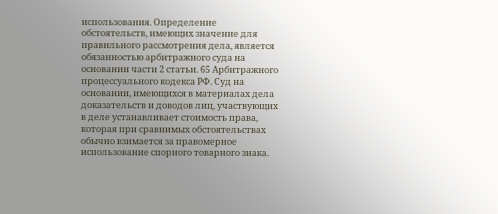использования. Определение обстоятельств, имеющих значение для правильного рассмотрения дела, является обязанностью арбитражного суда на основании части 2 статьи. 65 Арбитражного процессуального кодекса РФ. Суд на основании, имеющихся в материалах дела доказательств и доводов лиц, участвующих в деле устанавливает стоимость права, которая при сравнимых обстоятельствах обычно взимается за правомерное использование спорного товарного знака.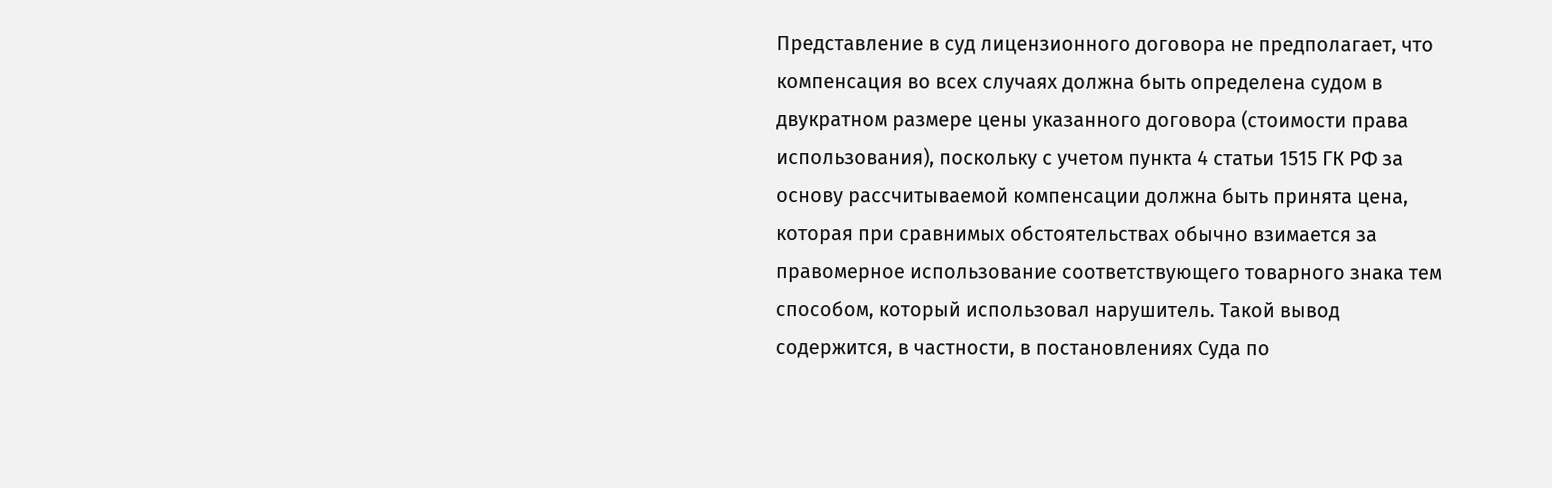Представление в суд лицензионного договора не предполагает, что компенсация во всех случаях должна быть определена судом в двукратном размере цены указанного договора (стоимости права использования), поскольку с учетом пункта 4 статьи 1515 ГК РФ за основу рассчитываемой компенсации должна быть принята цена, которая при сравнимых обстоятельствах обычно взимается за правомерное использование соответствующего товарного знака тем способом, который использовал нарушитель. Такой вывод содержится, в частности, в постановлениях Суда по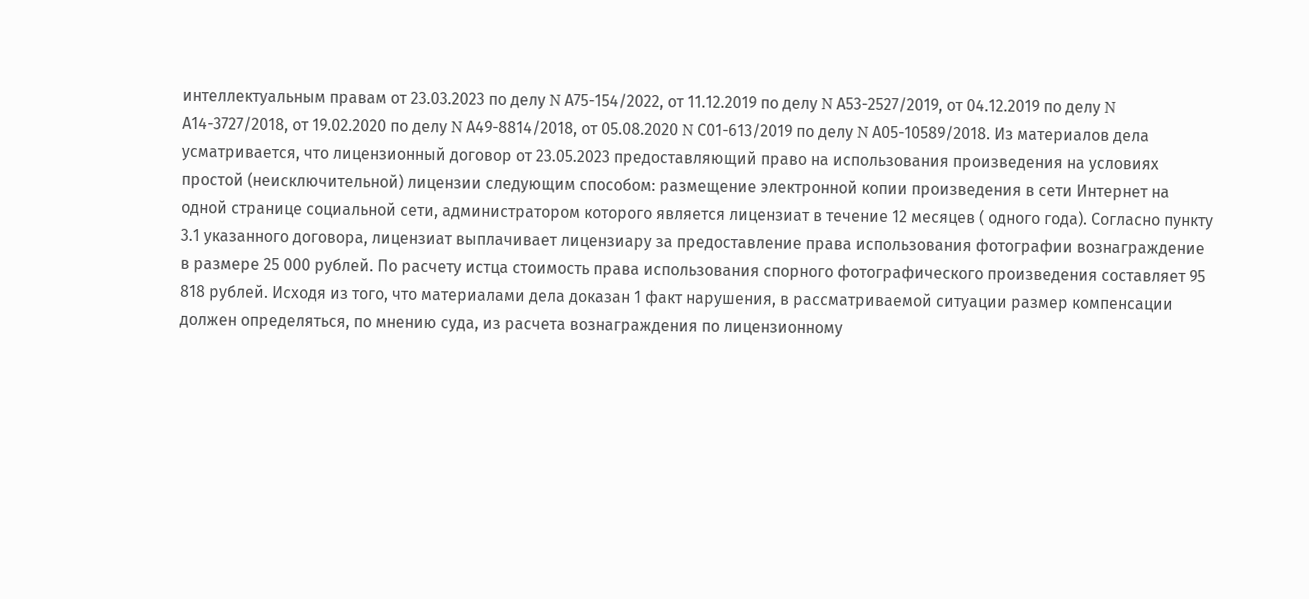интеллектуальным правам от 23.03.2023 по делу N А75-154/2022, от 11.12.2019 по делу N А53-2527/2019, от 04.12.2019 по делу N А14-3727/2018, от 19.02.2020 по делу N А49-8814/2018, от 05.08.2020 N С01-613/2019 по делу N А05-10589/2018. Из материалов дела усматривается, что лицензионный договор от 23.05.2023 предоставляющий право на использования произведения на условиях простой (неисключительной) лицензии следующим способом: размещение электронной копии произведения в сети Интернет на одной странице социальной сети, администратором которого является лицензиат в течение 12 месяцев ( одного года). Согласно пункту 3.1 указанного договора, лицензиат выплачивает лицензиару за предоставление права использования фотографии вознаграждение в размере 25 000 рублей. По расчету истца стоимость права использования спорного фотографического произведения составляет 95 818 рублей. Исходя из того, что материалами дела доказан 1 факт нарушения, в рассматриваемой ситуации размер компенсации должен определяться, по мнению суда, из расчета вознаграждения по лицензионному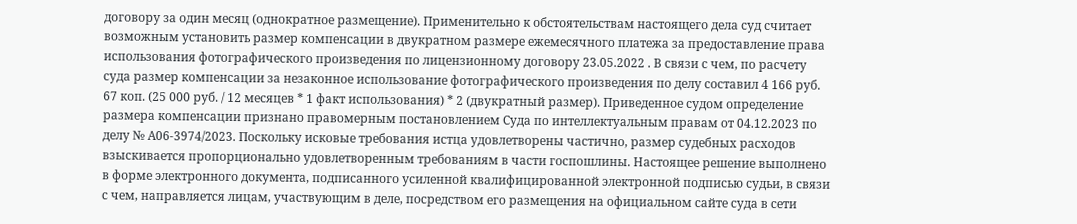договору за один месяц (однократное размещение). Применительно к обстоятельствам настоящего дела суд считает возможным установить размер компенсации в двукратном размере ежемесячного платежа за предоставление права использования фотографического произведения по лицензионному договору 23.05.2022 . В связи с чем, по расчету суда размер компенсации за незаконное использование фотографического произведения по делу составил 4 166 руб. 67 коп. (25 000 руб. / 12 месяцев * 1 факт использования) * 2 (двукратный размер). Приведенное судом определение размера компенсации признано правомерным постановлением Суда по интеллектуальным правам от 04.12.2023 по делу № А06-3974/2023. Поскольку исковые требования истца удовлетворены частично, размер судебных расходов взыскивается пропорционально удовлетворенным требованиям в части госпошлины. Настоящее решение выполнено в форме электронного документа, подписанного усиленной квалифицированной электронной подписью судьи, в связи с чем, направляется лицам, участвующим в деле, посредством его размещения на официальном сайте суда в сети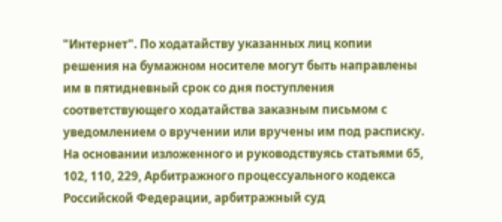"Интернет". По ходатайству указанных лиц копии решения на бумажном носителе могут быть направлены им в пятидневный срок со дня поступления соответствующего ходатайства заказным письмом с уведомлением о вручении или вручены им под расписку. На основании изложенного и руководствуясь статьями 65, 102, 110, 229, Арбитражного процессуального кодекса Российской Федерации, арбитражный суд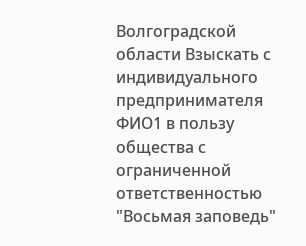Волгоградской области Взыскать с индивидуального предпринимателя ФИО1 в пользу общества с ограниченной ответственностью "Восьмая заповедь"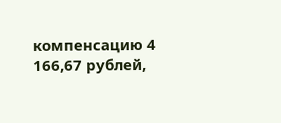компенсацию 4 166,67 рублей,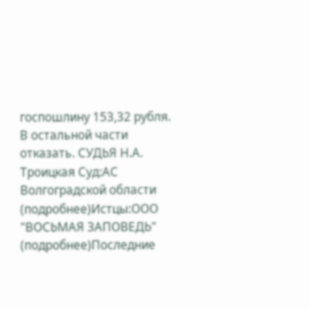госпошлину 153,32 рубля. В остальной части отказать. СУДЬЯ Н.А. Троицкая Суд:АС Волгоградской области (подробнее)Истцы:ООО "ВОСЬМАЯ ЗАПОВЕДЬ" (подробнее)Последние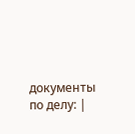документы по делу: |